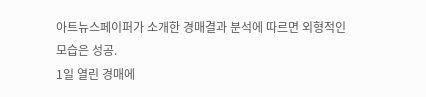아트뉴스페이퍼가 소개한 경매결과 분석에 따르면 외형적인 모습은 성공.
1일 열린 경매에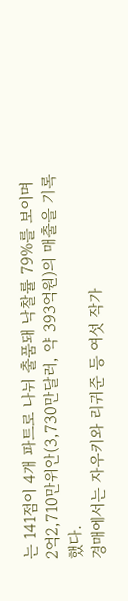는 141점이 4개 파트로 나뉘 출품돼 낙찰률 79%를 보이며 2억2,710만위안(3,730만달러, 약 393억원)의 매출을 기록했다.
경매에서는 자우키와 리귀준 등 여섯 작가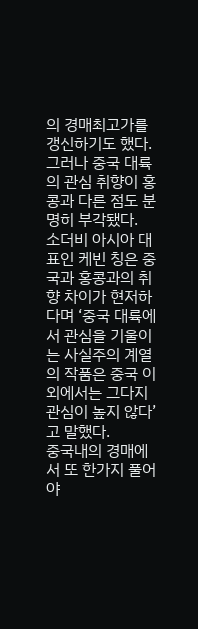의 경매최고가를 갱신하기도 했다.
그러나 중국 대륙의 관심 취향이 홍콩과 다른 점도 분명히 부각됐다.
소더비 아시아 대표인 케빈 칭은 중국과 홍콩과의 취향 차이가 현저하다며 ‘중국 대륙에서 관심을 기울이는 사실주의 계열의 작품은 중국 이외에서는 그다지 관심이 높지 않다’고 말했다.
중국내의 경매에서 또 한가지 풀어야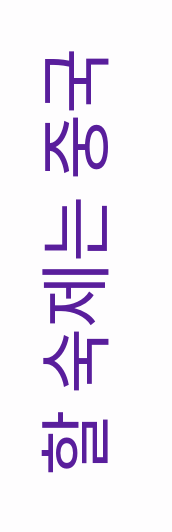할 숙제는 중국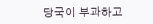당국이 부과하고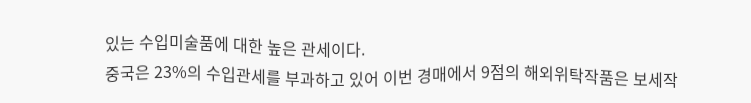있는 수입미술품에 대한 높은 관세이다.
중국은 23%의 수입관세를 부과하고 있어 이번 경매에서 9점의 해외위탁작품은 보세작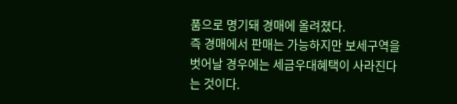품으로 명기돼 경매에 올려졌다.
즉 경매에서 판매는 가능하지만 보세구역을 벗어날 경우에는 세금우대혜택이 사라진다는 것이다.